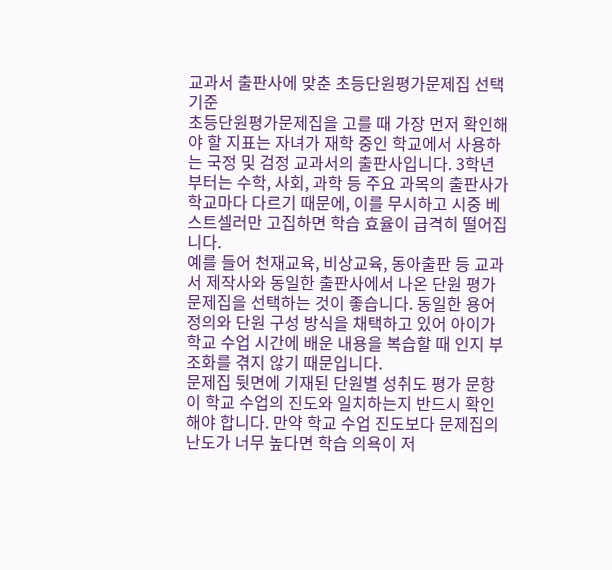교과서 출판사에 맞춘 초등단원평가문제집 선택 기준
초등단원평가문제집을 고를 때 가장 먼저 확인해야 할 지표는 자녀가 재학 중인 학교에서 사용하는 국정 및 검정 교과서의 출판사입니다. 3학년부터는 수학, 사회, 과학 등 주요 과목의 출판사가 학교마다 다르기 때문에, 이를 무시하고 시중 베스트셀러만 고집하면 학습 효율이 급격히 떨어집니다.
예를 들어 천재교육, 비상교육, 동아출판 등 교과서 제작사와 동일한 출판사에서 나온 단원 평가 문제집을 선택하는 것이 좋습니다. 동일한 용어 정의와 단원 구성 방식을 채택하고 있어 아이가 학교 수업 시간에 배운 내용을 복습할 때 인지 부조화를 겪지 않기 때문입니다.
문제집 뒷면에 기재된 단원별 성취도 평가 문항이 학교 수업의 진도와 일치하는지 반드시 확인해야 합니다. 만약 학교 수업 진도보다 문제집의 난도가 너무 높다면 학습 의욕이 저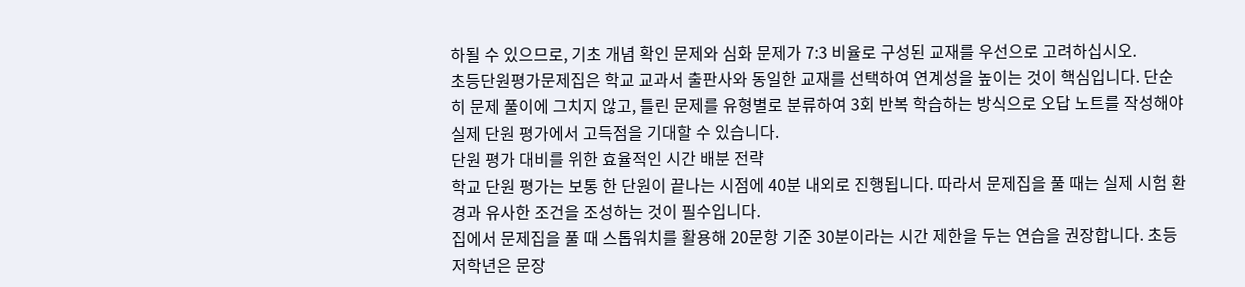하될 수 있으므로, 기초 개념 확인 문제와 심화 문제가 7:3 비율로 구성된 교재를 우선으로 고려하십시오.
초등단원평가문제집은 학교 교과서 출판사와 동일한 교재를 선택하여 연계성을 높이는 것이 핵심입니다. 단순히 문제 풀이에 그치지 않고, 틀린 문제를 유형별로 분류하여 3회 반복 학습하는 방식으로 오답 노트를 작성해야 실제 단원 평가에서 고득점을 기대할 수 있습니다.
단원 평가 대비를 위한 효율적인 시간 배분 전략
학교 단원 평가는 보통 한 단원이 끝나는 시점에 40분 내외로 진행됩니다. 따라서 문제집을 풀 때는 실제 시험 환경과 유사한 조건을 조성하는 것이 필수입니다.
집에서 문제집을 풀 때 스톱워치를 활용해 20문항 기준 30분이라는 시간 제한을 두는 연습을 권장합니다. 초등 저학년은 문장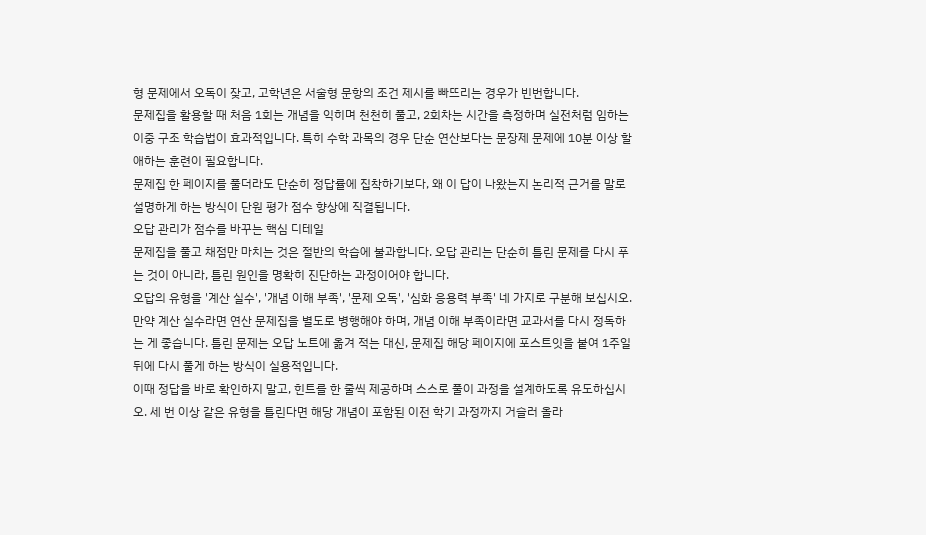형 문제에서 오독이 잦고, 고학년은 서술형 문항의 조건 제시를 빠뜨리는 경우가 빈번합니다.
문제집을 활용할 때 처음 1회는 개념을 익히며 천천히 풀고, 2회차는 시간을 측정하며 실전처럼 임하는 이중 구조 학습법이 효과적입니다. 특히 수학 과목의 경우 단순 연산보다는 문장제 문제에 10분 이상 할애하는 훈련이 필요합니다.
문제집 한 페이지를 풀더라도 단순히 정답률에 집착하기보다, 왜 이 답이 나왔는지 논리적 근거를 말로 설명하게 하는 방식이 단원 평가 점수 향상에 직결됩니다.
오답 관리가 점수를 바꾸는 핵심 디테일
문제집을 풀고 채점만 마치는 것은 절반의 학습에 불과합니다. 오답 관리는 단순히 틀린 문제를 다시 푸는 것이 아니라, 틀린 원인을 명확히 진단하는 과정이어야 합니다.
오답의 유형을 '계산 실수', '개념 이해 부족', '문제 오독', '심화 응용력 부족' 네 가지로 구분해 보십시오. 만약 계산 실수라면 연산 문제집을 별도로 병행해야 하며, 개념 이해 부족이라면 교과서를 다시 정독하는 게 좋습니다. 틀린 문제는 오답 노트에 옮겨 적는 대신, 문제집 해당 페이지에 포스트잇을 붙여 1주일 뒤에 다시 풀게 하는 방식이 실용적입니다.
이때 정답을 바로 확인하지 말고, 힌트를 한 줄씩 제공하며 스스로 풀이 과정을 설계하도록 유도하십시오. 세 번 이상 같은 유형을 틀린다면 해당 개념이 포함된 이전 학기 과정까지 거슬러 올라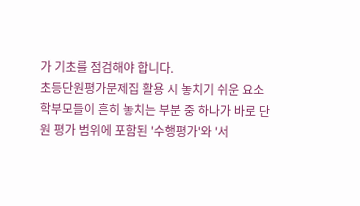가 기초를 점검해야 합니다.
초등단원평가문제집 활용 시 놓치기 쉬운 요소
학부모들이 흔히 놓치는 부분 중 하나가 바로 단원 평가 범위에 포함된 '수행평가'와 '서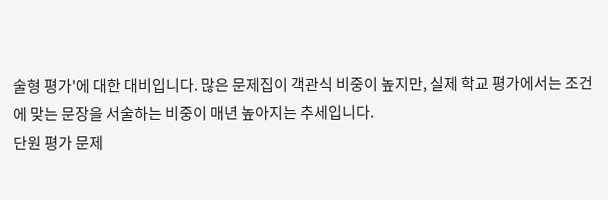술형 평가'에 대한 대비입니다. 많은 문제집이 객관식 비중이 높지만, 실제 학교 평가에서는 조건에 맞는 문장을 서술하는 비중이 매년 높아지는 추세입니다.
단원 평가 문제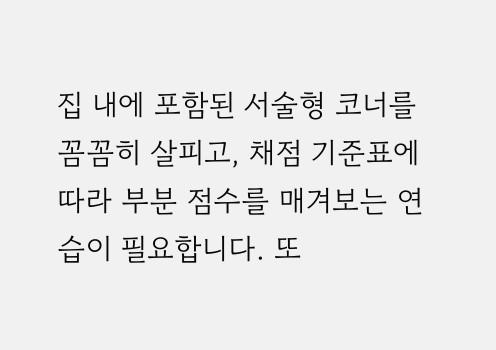집 내에 포함된 서술형 코너를 꼼꼼히 살피고, 채점 기준표에 따라 부분 점수를 매겨보는 연습이 필요합니다. 또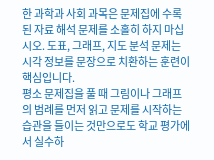한 과학과 사회 과목은 문제집에 수록된 자료 해석 문제를 소홀히 하지 마십시오. 도표, 그래프, 지도 분석 문제는 시각 정보를 문장으로 치환하는 훈련이 핵심입니다.
평소 문제집을 풀 때 그림이나 그래프의 범례를 먼저 읽고 문제를 시작하는 습관을 들이는 것만으로도 학교 평가에서 실수하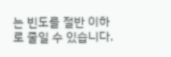는 빈도를 절반 이하로 줄일 수 있습니다.